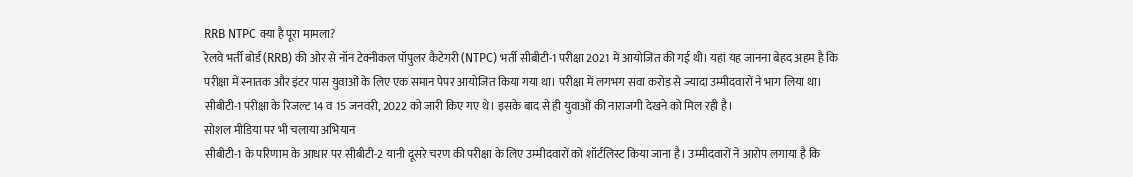RRB NTPC क्या है पूरा मामला?
रेलवे भर्ती बोर्ड (RRB) की ओर से नॉन टेक्नीकल पॉपुलर कैटेगरी (NTPC) भर्ती सीबीटी-1 परीक्षा 2021 में आयोजित की गई थी। यहां यह जानना बेहद अहम है कि परीक्षा में स्नातक और इंटर पास युवाओं के लिए एक समान पेपर आयोजित किया गया था। परीक्षा में लगभग सवा करोड़ से ज्यादा उम्मीदवारों ने भाग लिया था। सीबीटी-1 परीक्षा के रिजल्ट 14 व 15 जनवरी, 2022 को जारी किए गए थे। इसके बाद से ही युवाओं की नाराजगी देखने को मिल रही है।
सोशल मीडिया पर भी चलाया अभियान
सीबीटी-1 के परिणाम के आधार पर सीबीटी-2 यानी दूसरे चरण की परीक्षा के लिए उम्मीदवारों को शॉर्टलिस्ट किया जाना है। उम्मीदवारों ने आरोप लगाया है कि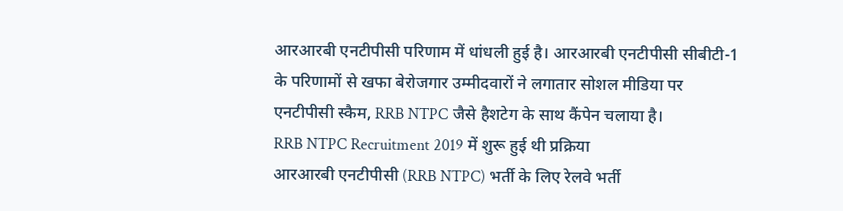आरआरबी एनटीपीसी परिणाम में धांधली हुई है। आरआरबी एनटीपीसी सीबीटी-1 के परिणामों से खफा बेरोजगार उम्मीदवारों ने लगातार सोशल मीडिया पर एनटीपीसी स्कैम, RRB NTPC जैसे हैशटेग के साथ कैंपेन चलाया है।
RRB NTPC Recruitment 2019 में शुरू हुई थी प्रक्रिया
आरआरबी एनटीपीसी (RRB NTPC) भर्ती के लिए रेलवे भर्ती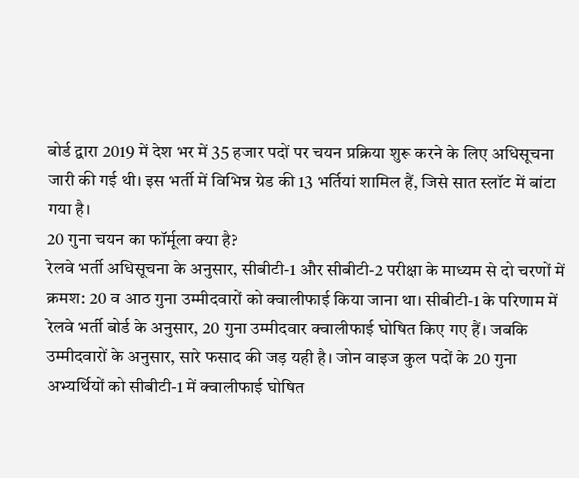बोर्ड द्वारा 2019 में देश भर में 35 हजार पदों पर चयन प्रक्रिया शुरू करने के लिए अधिसूचना जारी की गई थी। इस भर्ती में विभिन्न ग्रेड की 13 भर्तियां शामिल हैं, जिसे सात स्लॉट में बांटा गया है।
20 गुना चयन का फॉर्मूला क्या है?
रेलवे भर्ती अधिसूचना के अनुसार, सीबीटी-1 और सीबीटी-2 परीक्षा के माध्यम से दो चरणों में क्रमश: 20 व आठ गुना उम्मीदवारों को क्वालीफाई किया जाना था। सीबीटी-1 के परिणाम में रेलवे भर्ती बोर्ड के अनुसार, 20 गुना उम्मीदवार क्वालीफाई घोषित किए गए हैं। जबकि उम्मीदवारों के अनुसार, सारे फसाद की जड़ यही है। जोन वाइज कुल पदों के 20 गुना अभ्यर्थियों को सीबीटी-1 में क्वालीफाई घोषित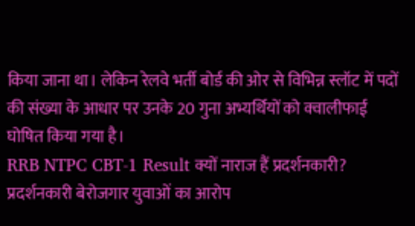किया जाना था। लेकिन रेलवे भर्ती बोर्ड की ओर से विभिन्न स्लॉट में पदों की संख्या के आधार पर उनके 20 गुना अभ्यर्थियों को क्वालीफाई घोषित किया गया है।
RRB NTPC CBT-1 Result क्यों नाराज हैं प्रदर्शनकारी?
प्रदर्शनकारी बेरोजगार युवाओं का आरोप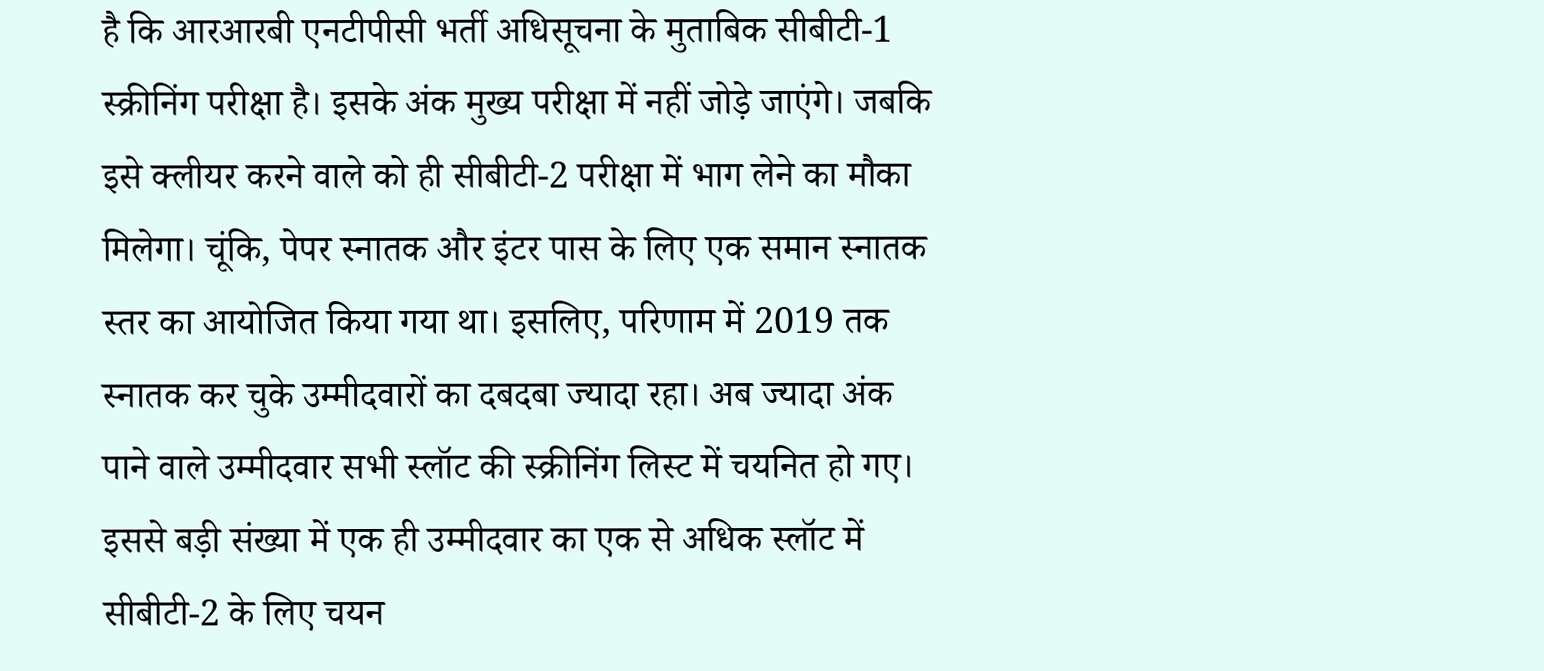है कि आरआरबी एनटीपीसी भर्ती अधिसूचना के मुताबिक सीबीटी-1 स्क्रीनिंग परीक्षा है। इसके अंक मुख्य परीक्षा में नहीं जोड़े जाएंगे। जबकि इसे क्लीयर करने वाले को ही सीबीटी-2 परीक्षा में भाग लेने का मौका मिलेगा। चूंकि, पेपर स्नातक और इंटर पास के लिए एक समान स्नातक स्तर का आयोजित किया गया था। इसलिए, परिणाम में 2019 तक स्नातक कर चुके उम्मीदवारों का दबदबा ज्यादा रहा। अब ज्यादा अंक पाने वाले उम्मीदवार सभी स्लॉट की स्क्रीनिंग लिस्ट में चयनित हो गए। इससे बड़ी संख्या में एक ही उम्मीदवार का एक से अधिक स्लॉट में सीबीटी-2 के लिए चयन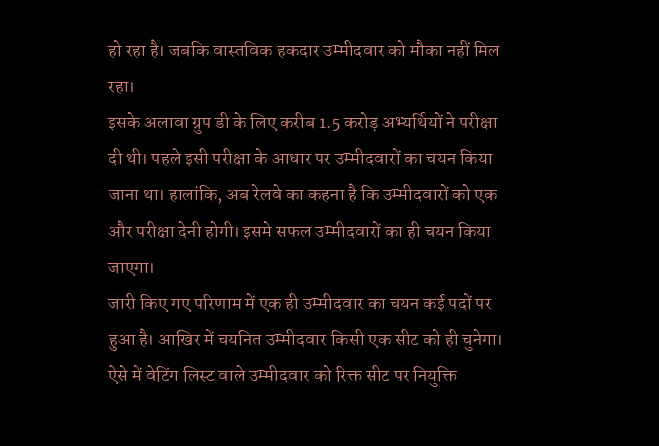हो रहा है। जबकि वास्तविक हकदार उम्मीदवार को मौका नहीं मिल रहा।
इसके अलावा ग्रुप डी के लिए करीब 1.5 करोड़ अभ्यर्थियों ने परीक्षा दी थी। पहले इसी परीक्षा के आधार पर उम्मीदवारों का चयन किया जाना था। हालांकि, अब रेलवे का कहना है कि उम्मीदवारों को एक और परीक्षा देनी होगी। इसमे सफल उम्मीदवारों का ही चयन किया जाएगा।
जारी किए गए परिणाम में एक ही उम्मीदवार का चयन कई पदों पर हुआ है। आखिर में चयनित उम्मीदवार किसी एक सीट को ही चुनेगा। ऐसे में वेटिंग लिस्ट वाले उम्मीदवार को रिक्त सीट पर नियुक्ति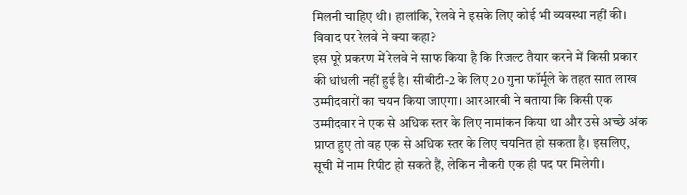मिलनी चाहिए थी। हालांकि, रेलवे ने इसके लिए कोई भी व्यवस्था नहीं की।
विवाद पर रेलवे ने क्या कहा?
इस पूरे प्रकरण में रेलवे ने साफ किया है कि रिजल्ट तैयार करने में किसी प्रकार की धांधली नहीं हुई है। सीबीटी-2 के लिए 20 गुना फॉर्मूले के तहत सात लाख उम्मीदवारों का चयन किया जाएगा। आरआरबी ने बताया कि किसी एक उम्मीदवार ने एक से अधिक स्तर के लिए नामांकन किया था और उसे अच्छे अंक प्राप्त हुए तो वह एक से अधिक स्तर के लिए चयनित हो सकता है। इसलिए, सूची में नाम रिपीट हो सकते हैं, लेकिन नौकरी एक ही पद पर मिलेगी।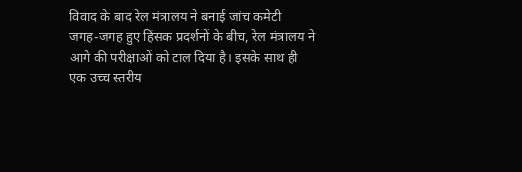विवाद के बाद रेल मंत्रालय ने बनाई जांच कमेटी
जगह-जगह हुए हिंसक प्रदर्शनों के बीच, रेल मंत्रालय ने आगे की परीक्षाओं को टाल दिया है। इसके साथ ही एक उच्च स्तरीय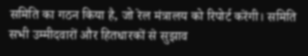समिति का गठन किया है, जो रेल मंत्रालय को रिपोर्ट करेंगी। समिति सभी उम्मीदवारों और हितधारकों से सुझाव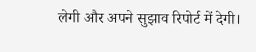लेगी और अपने सुझाव रिपोर्ट में देगी।